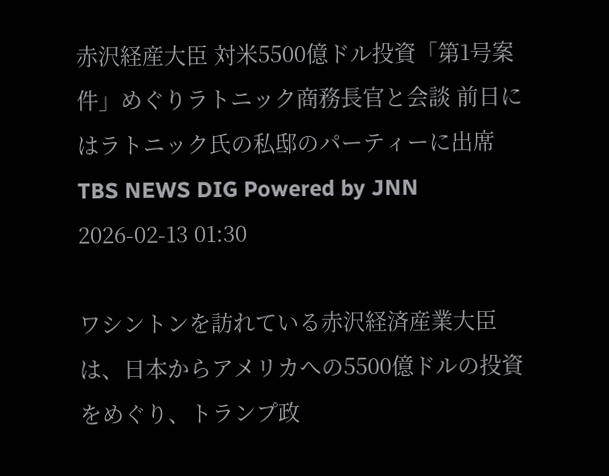赤沢経産大臣 対米5500億ドル投資「第1号案件」めぐりラトニック商務長官と会談 前日にはラトニック氏の私邸のパーティーに出席
TBS NEWS DIG Powered by JNN
2026-02-13 01:30

ワシントンを訪れている赤沢経済産業大臣は、日本からアメリカへの5500億ドルの投資をめぐり、トランプ政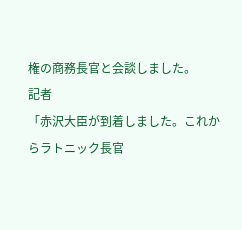権の商務長官と会談しました。
記者
「赤沢大臣が到着しました。これからラトニック長官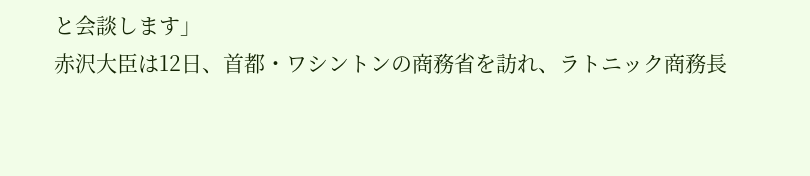と会談します」
赤沢大臣は12日、首都・ワシントンの商務省を訪れ、ラトニック商務長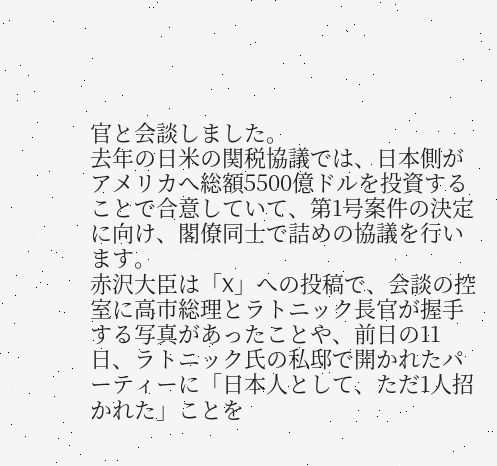官と会談しました。
去年の日米の関税協議では、日本側がアメリカへ総額5500億ドルを投資することで合意していて、第1号案件の決定に向け、閣僚同士で詰めの協議を行います。
赤沢大臣は「X」への投稿で、会談の控室に高市総理とラトニック長官が握手する写真があったことや、前日の11日、ラトニック氏の私邸で開かれたパーティーに「日本人として、ただ1人招かれた」ことを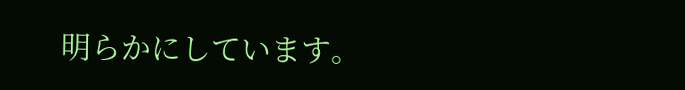明らかにしています。